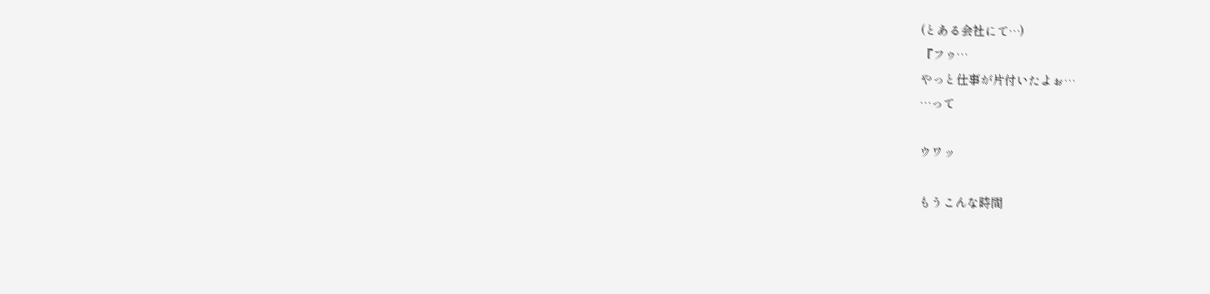(とある会社にて…)
『フゥ…
やっと仕事が片付いたよぉ…
…って

ウワッ

もうこんな時間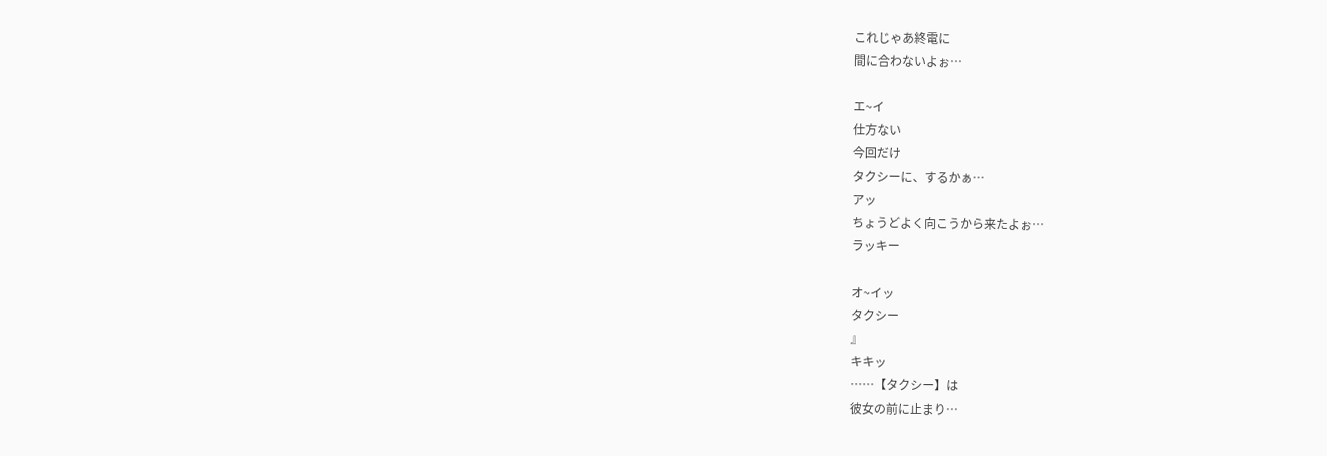これじゃあ終電に
間に合わないよぉ…

エ~イ
仕方ない
今回だけ
タクシーに、するかぁ…
アッ
ちょうどよく向こうから来たよぉ…
ラッキー

オ~イッ
タクシー
』
キキッ
……【タクシー】は
彼女の前に止まり…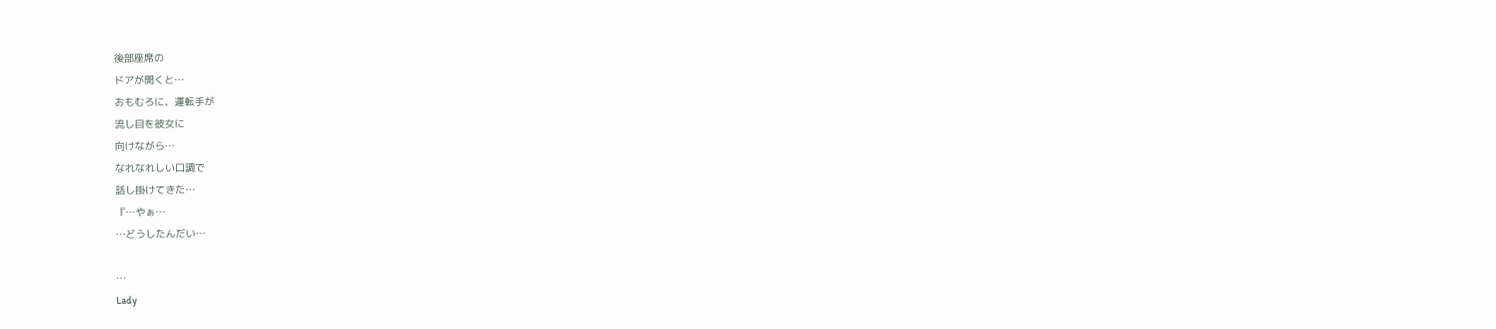後部座席の
ドアが開くと…
おもむろに、運転手が
流し目を彼女に
向けながら…
なれなれしい口調で
話し掛けてきた…
『…やぁ…
…どうしたんだい…

…
Lady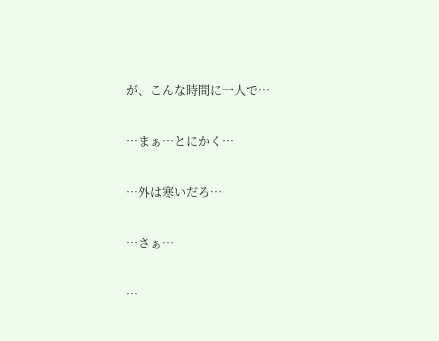が、こんな時間に一人で…

…まぁ…とにかく…

…外は寒いだろ…

…さぁ…

…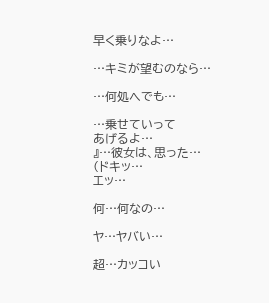早く乗りなよ…

…キミが望むのなら…

…何処へでも…

…乗せていって
あげるよ…
』…彼女は、思った…
(ドキッ…
エッ…

何…何なの…

ヤ…ヤバい…

超…カッコい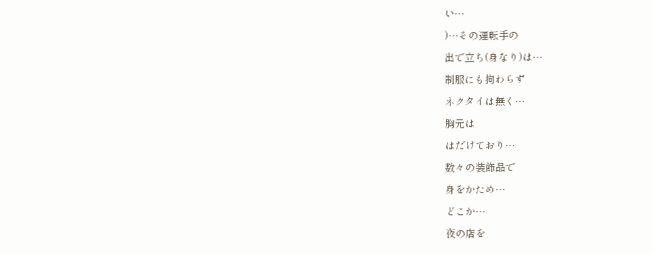い…
)…その運転手の
出で立ち(身なり)は…
制服にも拘わらず
ネクタイは無く…
胸元は
はだけており…
数々の装飾品で
身をかため…
どこか…
夜の店を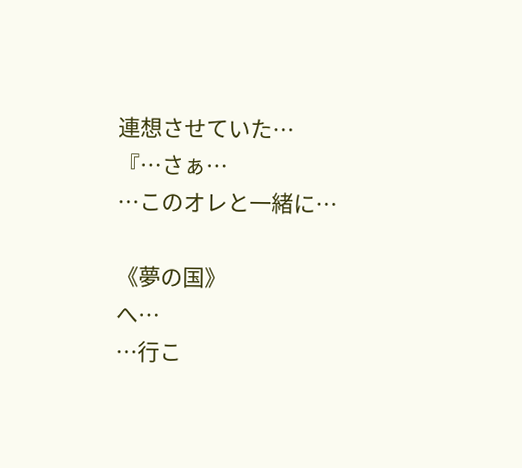連想させていた…
『…さぁ…
…このオレと一緒に…

《夢の国》
へ…
…行こ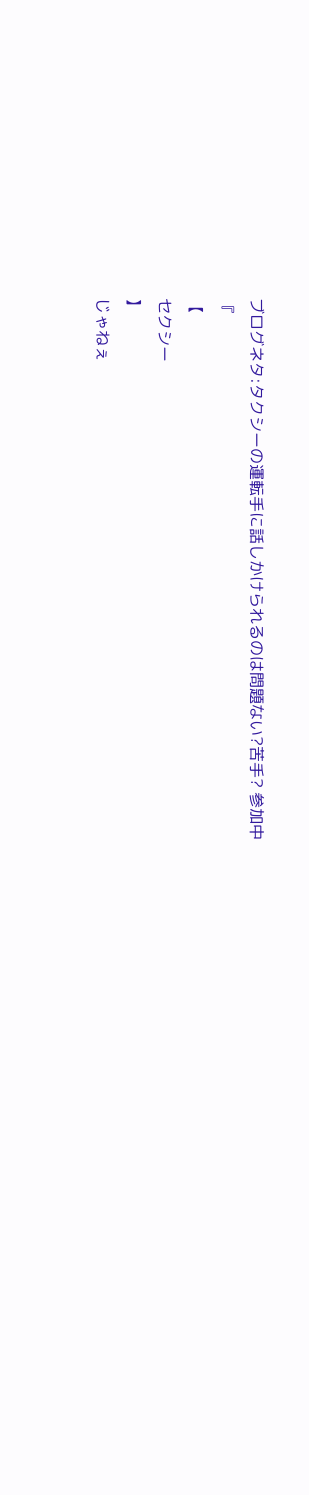ブログネタ:タクシーの運転手に話しかけられるのは問題ない?苦手? 参加中
『
【
セクシー
】
じゃねぇ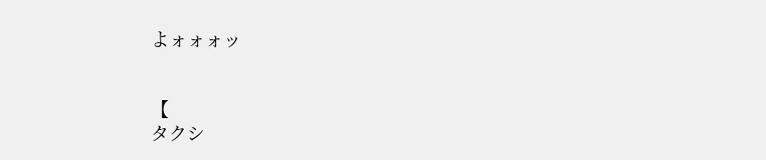よォォォッ


【
タクシ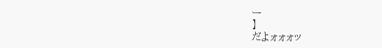ー
】
だよォォォッ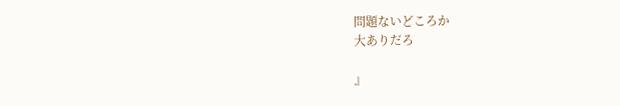問題ないどころか
大ありだろ

』